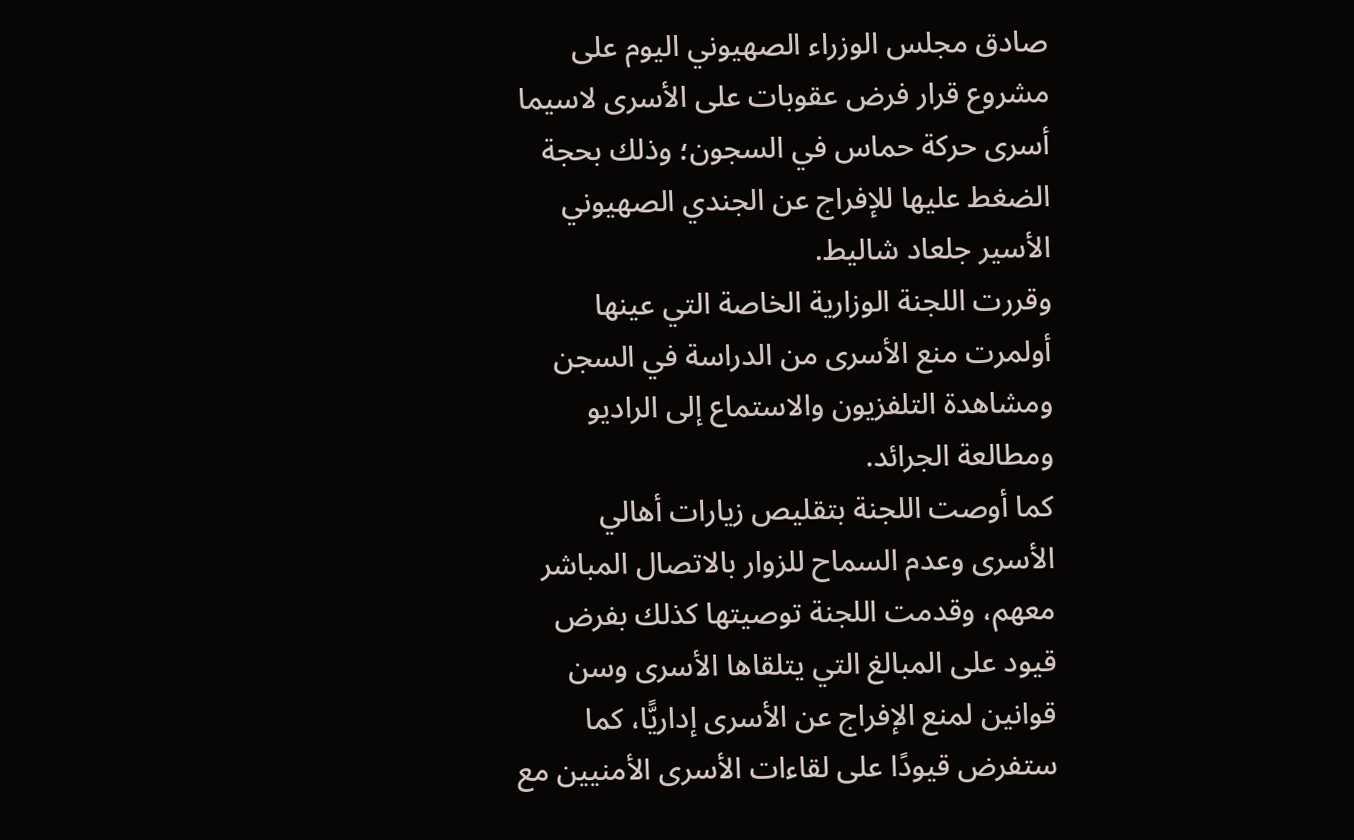صادق مجلس الوزراء الصهيوني اليوم على مشروع قرار فرض عقوبات على الأسرى لاسيما أسرى حركة حماس في السجون؛ وذلك بحجة الضغط عليها للإفراج عن الجندي الصهيوني الأسير جلعاد شاليط.
وقررت اللجنة الوزارية الخاصة التي عينها أولمرت منع الأسرى من الدراسة في السجن ومشاهدة التلفزيون والاستماع إلى الراديو ومطالعة الجرائد.
كما أوصت اللجنة بتقليص زيارات أهالي الأسرى وعدم السماح للزوار بالاتصال المباشر معهم، وقدمت اللجنة توصيتها كذلك بفرض قيود على المبالغ التي يتلقاها الأسرى وسن قوانين لمنع الإفراج عن الأسرى إداريًّا، كما ستفرض قيودًا على لقاءات الأسرى الأمنيين مع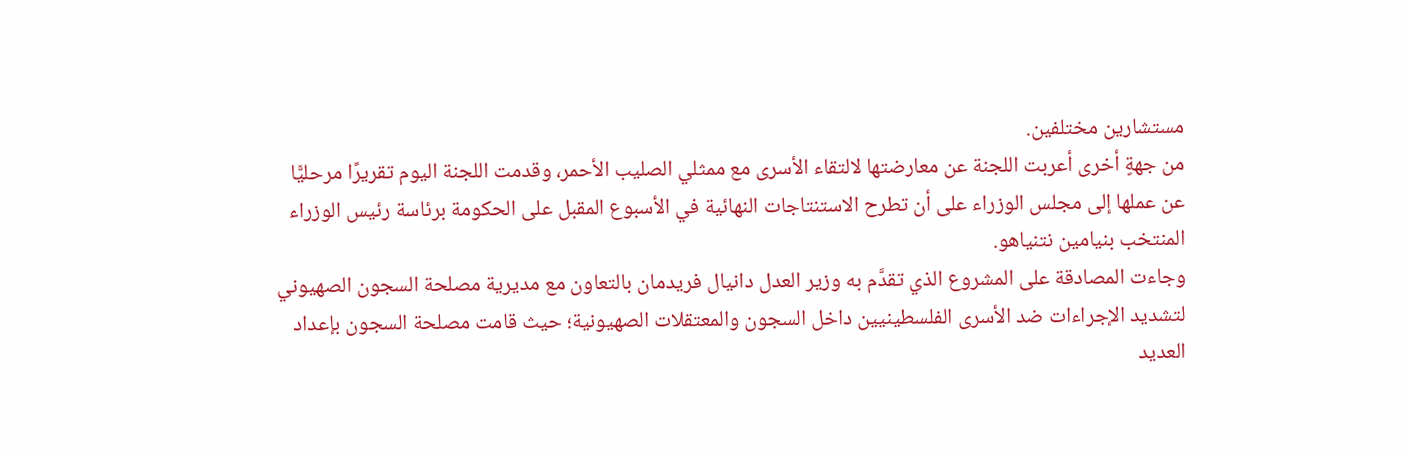مستشارين مختلفين.
من جهةٍ أخرى أعربت اللجنة عن معارضتها لالتقاء الأسرى مع ممثلي الصليب الأحمر، وقدمت اللجنة اليوم تقريرًا مرحليًّا عن عملها إلى مجلس الوزراء على أن تطرح الاستنتاجات النهائية في الأسبوع المقبل على الحكومة برئاسة رئيس الوزراء المنتخب بنيامين نتنياهو.
وجاءت المصادقة على المشروع الذي تقدَّم به وزير العدل دانيال فريدمان بالتعاون مع مديرية مصلحة السجون الصهيوني لتشديد الإجراءات ضد الأسرى الفلسطينيين داخل السجون والمعتقلات الصهيونية؛ حيث قامت مصلحة السجون بإعداد العديد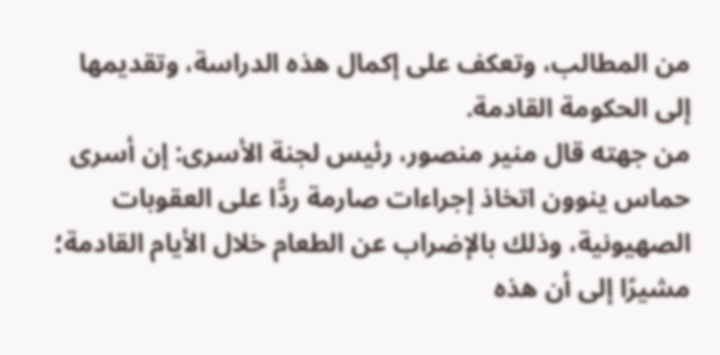من المطالب، وتعكف على إكمال هذه الدراسة، وتقديمها إلى الحكومة القادمة.
من جهته قال منير منصور، رئيس لجنة الأسرى: إن أسرى حماس ينوون اتخاذ إجراءات صارمة ردًّا على العقوبات الصهيونية، وذلك بالإضراب عن الطعام خلال الأيام القادمة؛ مشيرًا إلى أن هذه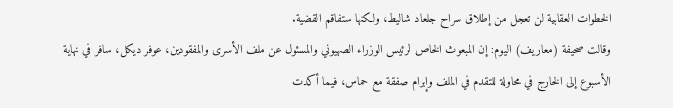الخطوات العقابية لن تعجل من إطلاق سراح جلعاد شاليط، ولكنها ستفاقم القضية.
وقالت صحيفة (معاريف) اليوم: إن المبعوث الخاص لرئيس الوزراء الصهيوني والمسئول عن ملف الأسرى والمفقودين، عوفر ديكل، سافر في نهاية الأسبوع إلى الخارج في محاولة للتقدم في الملف وإبرام صفقة مع حماس، فيما أكدت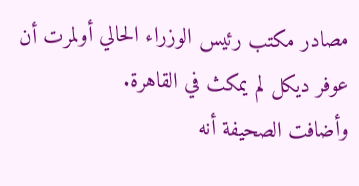مصادر مكتب رئيس الوزراء الحالي أولمرت أن عوفر ديكل لم يمكث في القاهرة.
وأضافت الصحيفة أنه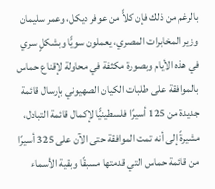بالرغم من ذلك فإن كلاًّ من عوفر ديكل، وعمر سليمان وزير المخابرات المصري، يعملون سويًّا وبشكلٍ سري في هذه الأيام وبصورة مكثفة في محاولة لإقناع حماس بالموافقة على طلبات الكيان الصهيوني بإرسال قائمة جديدة من 125 أسيرًا فلسطينيًّا لإكمال قائمة التبادل، مشيرةً إلى أنه تمت الموافقة حتى الآن على 325 أسيرًا من قائمة حماس التي قدمتها مسبقًا وبقية الأسماء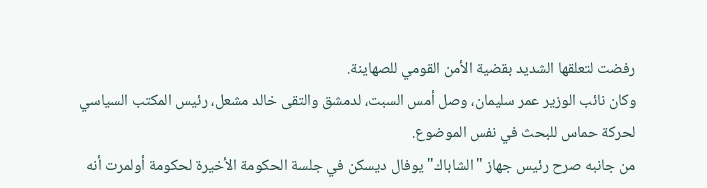رفضت لتعلقها الشديد بقضية الأمن القومي للصهاينة.
وكان نائب الوزير عمر سليمان، وصل أمس السبت، لدمشق والتقى خالد مشعل، رئيس المكتب السياسي لحركة حماس للبحث في نفس الموضوع.
من جانبه صرح رئيس جهاز "الشاباك" يوفال ديسكن في جلسة الحكومة الأخيرة لحكومة أولمرت أنه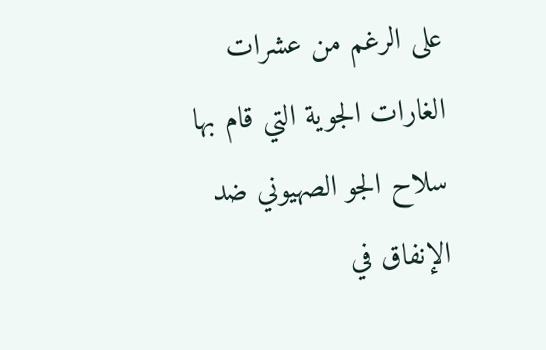على الرغم من عشرات الغارات الجوية التي قام بها سلاح الجو الصهيوني ضد الإنفاق في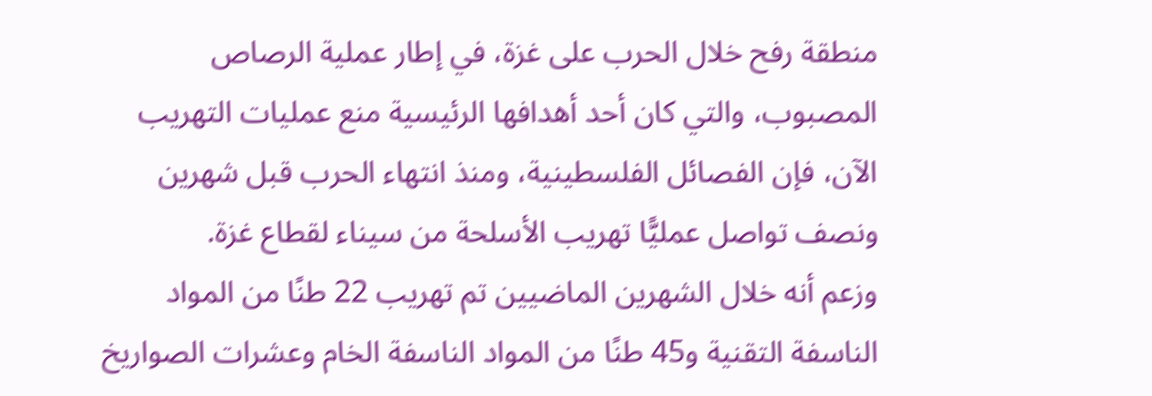منطقة رفح خلال الحرب على غزة، في إطار عملية الرصاص المصبوب، والتي كان أحد أهدافها الرئيسية منع عمليات التهريب الآن، فإن الفصائل الفلسطينية، ومنذ انتهاء الحرب قبل شهرين ونصف تواصل عمليًّا تهريب الأسلحة من سيناء لقطاع غزة.
وزعم أنه خلال الشهرين الماضيين تم تهريب 22 طنًا من المواد الناسفة التقنية و45 طنًا من المواد الناسفة الخام وعشرات الصواريخ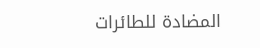المضادة للطائرات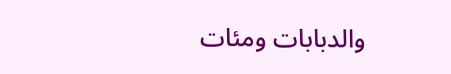والدبابات ومئات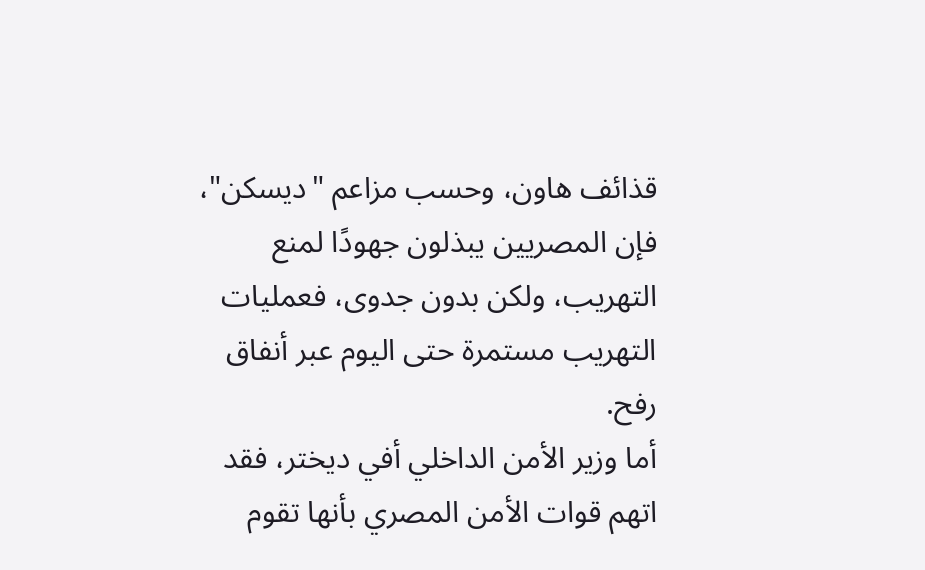قذائف هاون، وحسب مزاعم "ديسكن"، فإن المصريين يبذلون جهودًا لمنع التهريب، ولكن بدون جدوى، فعمليات التهريب مستمرة حتى اليوم عبر أنفاق رفح.
أما وزير الأمن الداخلي أفي ديختر، فقد اتهم قوات الأمن المصري بأنها تقوم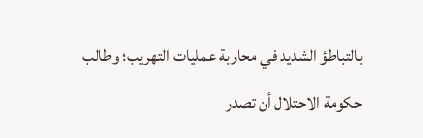بالتباطؤ الشديد في محاربة عمليات التهريب؛ وطالب حكومة الاحتلال أن تصدر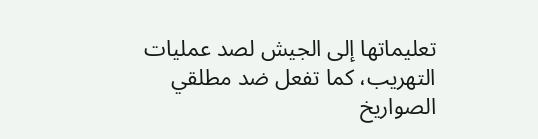تعليماتها إلى الجيش لصد عمليات التهريب، كما تفعل ضد مطلقي الصواريخ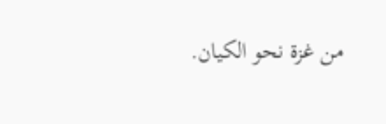من غزة نحو الكيان.